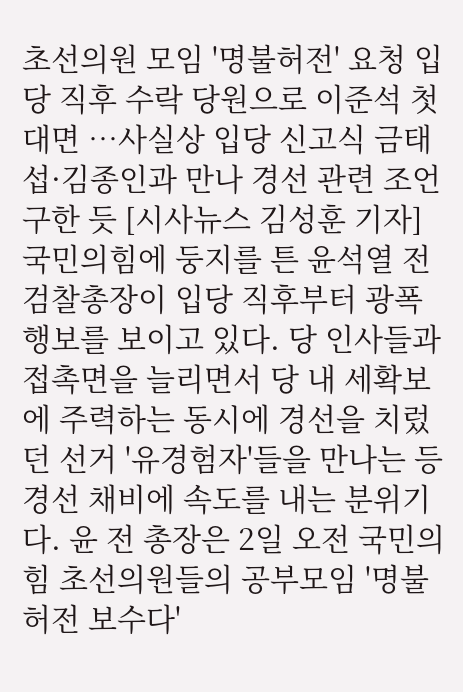초선의원 모임 '명불허전' 요청 입당 직후 수락 당원으로 이준석 첫 대면 …사실상 입당 신고식 금태섭·김종인과 만나 경선 관련 조언 구한 듯 [시사뉴스 김성훈 기자] 국민의힘에 둥지를 튼 윤석열 전 검찰총장이 입당 직후부터 광폭 행보를 보이고 있다. 당 인사들과 접촉면을 늘리면서 당 내 세확보에 주력하는 동시에 경선을 치렀던 선거 '유경험자'들을 만나는 등 경선 채비에 속도를 내는 분위기다. 윤 전 총장은 2일 오전 국민의힘 초선의원들의 공부모임 '명불허전 보수다'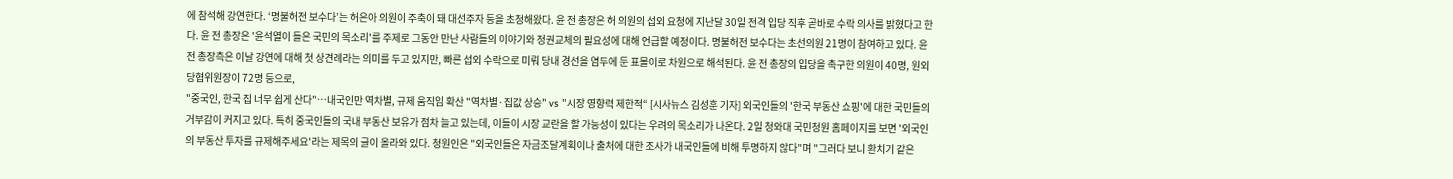에 참석해 강연한다. ‘명불허전 보수다’는 허은아 의원이 주축이 돼 대선주자 등을 초청해왔다. 윤 전 총장은 허 의원의 섭외 요청에 지난달 30일 전격 입당 직후 곧바로 수락 의사를 밝혔다고 한다. 윤 전 총장은 '윤석열이 들은 국민의 목소리'를 주제로 그동안 만난 사람들의 이야기와 정권교체의 필요성에 대해 언급할 예정이다. 명불허전 보수다는 초선의원 21명이 참여하고 있다. 윤 전 총장측은 이날 강연에 대해 첫 상견례라는 의미를 두고 있지만, 빠른 섭외 수락으로 미뤄 당내 경선을 염두에 둔 표몰이로 차원으로 해석된다. 윤 전 총장의 입당을 촉구한 의원이 40명, 원외 당협위원장이 72명 등으로,
"중국인, 한국 집 너무 쉽게 산다"…내국인만 역차별, 규제 움직임 확산 "역차별·집값 상승" vs "시장 영향력 제한적“ [시사뉴스 김성훈 기자] 외국인들의 '한국 부동산 쇼핑'에 대한 국민들의 거부감이 커지고 있다. 특히 중국인들의 국내 부동산 보유가 점차 늘고 있는데, 이들이 시장 교란을 할 가능성이 있다는 우려의 목소리가 나온다. 2일 청와대 국민청원 홈페이지를 보면 '외국인의 부동산 투자를 규제해주세요'라는 제목의 글이 올라와 있다. 청원인은 "외국인들은 자금조달계획이나 출처에 대한 조사가 내국인들에 비해 투명하지 않다"며 "그러다 보니 환치기 같은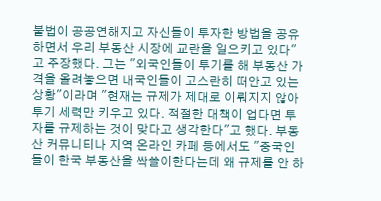불법이 공공연해지고 자신들이 투자한 방법을 공유하면서 우리 부동산 시장에 교란을 일으키고 있다"고 주장했다. 그는 "외국인들이 투기를 해 부동산 가격을 올려놓으면 내국인들이 고스란히 떠안고 있는 상황"이라며 "현재는 규제가 제대로 이뤄지지 않아 투기 세력만 키우고 있다. 적절한 대책이 업다면 투자를 규제하는 것이 맞다고 생각한다"고 했다. 부동산 커뮤니티나 지역 온라인 카페 등에서도 "중국인들이 한국 부동산을 싹쓸이한다는데 왜 규제를 안 하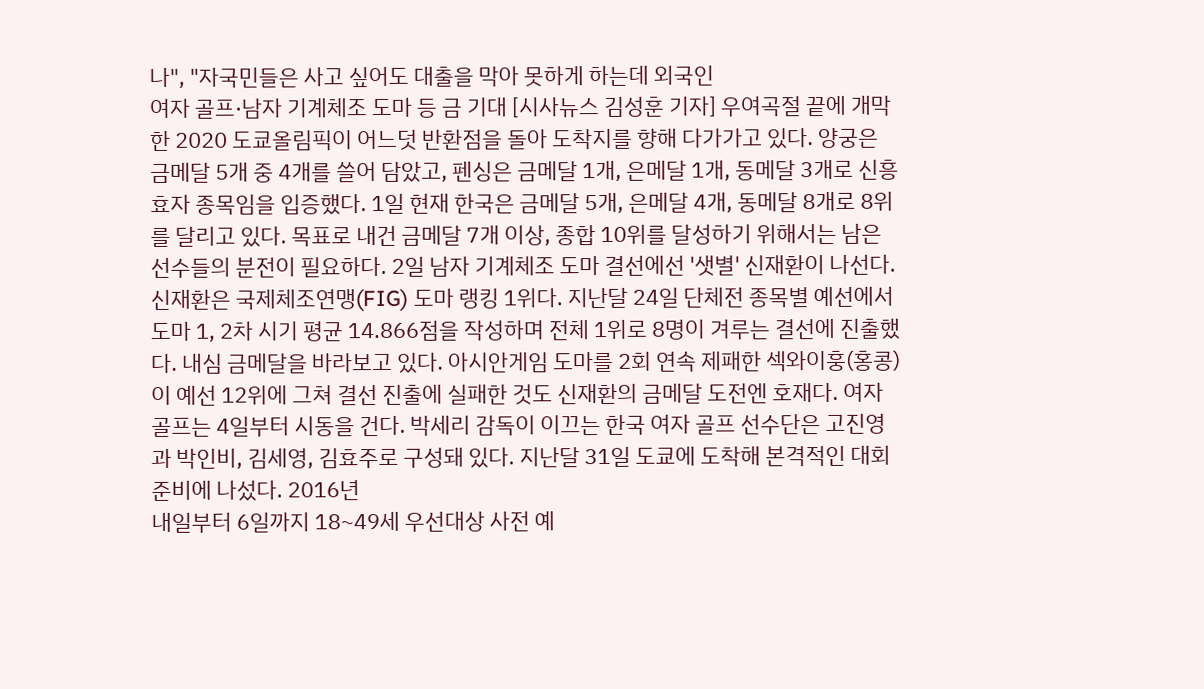나", "자국민들은 사고 싶어도 대출을 막아 못하게 하는데 외국인
여자 골프·남자 기계체조 도마 등 금 기대 [시사뉴스 김성훈 기자] 우여곡절 끝에 개막한 2020 도쿄올림픽이 어느덧 반환점을 돌아 도착지를 향해 다가가고 있다. 양궁은 금메달 5개 중 4개를 쓸어 담았고, 펜싱은 금메달 1개, 은메달 1개, 동메달 3개로 신흥 효자 종목임을 입증했다. 1일 현재 한국은 금메달 5개, 은메달 4개, 동메달 8개로 8위를 달리고 있다. 목표로 내건 금메달 7개 이상, 종합 10위를 달성하기 위해서는 남은 선수들의 분전이 필요하다. 2일 남자 기계체조 도마 결선에선 '샛별' 신재환이 나선다. 신재환은 국제체조연맹(FIG) 도마 랭킹 1위다. 지난달 24일 단체전 종목별 예선에서 도마 1, 2차 시기 평균 14.866점을 작성하며 전체 1위로 8명이 겨루는 결선에 진출했다. 내심 금메달을 바라보고 있다. 아시안게임 도마를 2회 연속 제패한 섹와이훙(홍콩)이 예선 12위에 그쳐 결선 진출에 실패한 것도 신재환의 금메달 도전엔 호재다. 여자 골프는 4일부터 시동을 건다. 박세리 감독이 이끄는 한국 여자 골프 선수단은 고진영과 박인비, 김세영, 김효주로 구성돼 있다. 지난달 31일 도쿄에 도착해 본격적인 대회 준비에 나섰다. 2016년
내일부터 6일까지 18~49세 우선대상 사전 예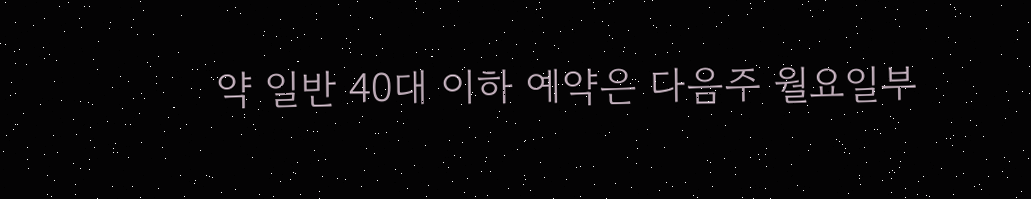약 일반 40대 이하 예약은 다음주 월요일부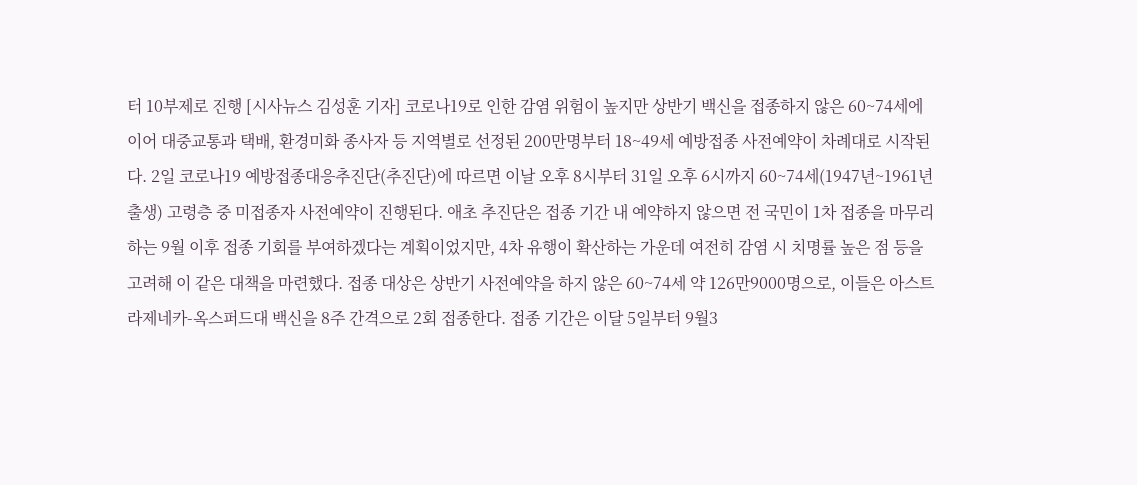터 10부제로 진행 [시사뉴스 김성훈 기자] 코로나19로 인한 감염 위험이 높지만 상반기 백신을 접종하지 않은 60~74세에 이어 대중교통과 택배, 환경미화 종사자 등 지역별로 선정된 200만명부터 18~49세 예방접종 사전예약이 차례대로 시작된다. 2일 코로나19 예방접종대응추진단(추진단)에 따르면 이날 오후 8시부터 31일 오후 6시까지 60~74세(1947년~1961년 출생) 고령층 중 미접종자 사전예약이 진행된다. 애초 추진단은 접종 기간 내 예약하지 않으면 전 국민이 1차 접종을 마무리하는 9월 이후 접종 기회를 부여하겠다는 계획이었지만, 4차 유행이 확산하는 가운데 여전히 감염 시 치명률 높은 점 등을 고려해 이 같은 대책을 마련했다. 접종 대상은 상반기 사전예약을 하지 않은 60~74세 약 126만9000명으로, 이들은 아스트라제네카-옥스퍼드대 백신을 8주 간격으로 2회 접종한다. 접종 기간은 이달 5일부터 9월3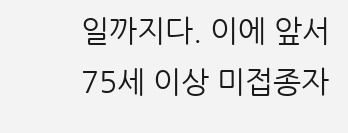일까지다. 이에 앞서 75세 이상 미접종자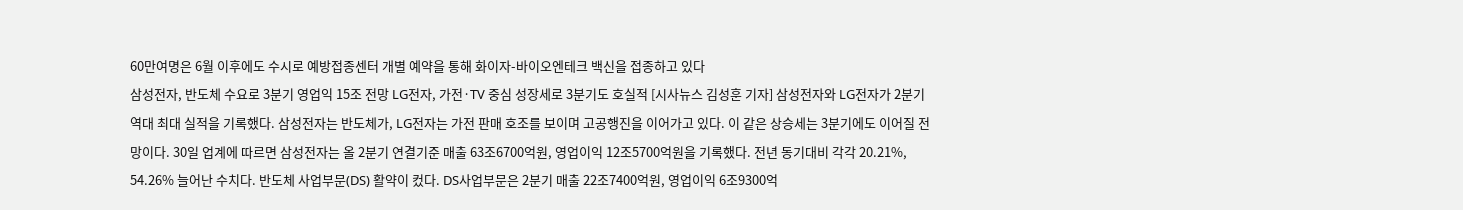60만여명은 6월 이후에도 수시로 예방접종센터 개별 예약을 통해 화이자-바이오엔테크 백신을 접종하고 있다
삼성전자, 반도체 수요로 3분기 영업익 15조 전망 LG전자, 가전·TV 중심 성장세로 3분기도 호실적 [시사뉴스 김성훈 기자] 삼성전자와 LG전자가 2분기 역대 최대 실적을 기록했다. 삼성전자는 반도체가, LG전자는 가전 판매 호조를 보이며 고공행진을 이어가고 있다. 이 같은 상승세는 3분기에도 이어질 전망이다. 30일 업계에 따르면 삼성전자는 올 2분기 연결기준 매출 63조6700억원, 영업이익 12조5700억원을 기록했다. 전년 동기대비 각각 20.21%, 54.26% 늘어난 수치다. 반도체 사업부문(DS) 활약이 컸다. DS사업부문은 2분기 매출 22조7400억원, 영업이익 6조9300억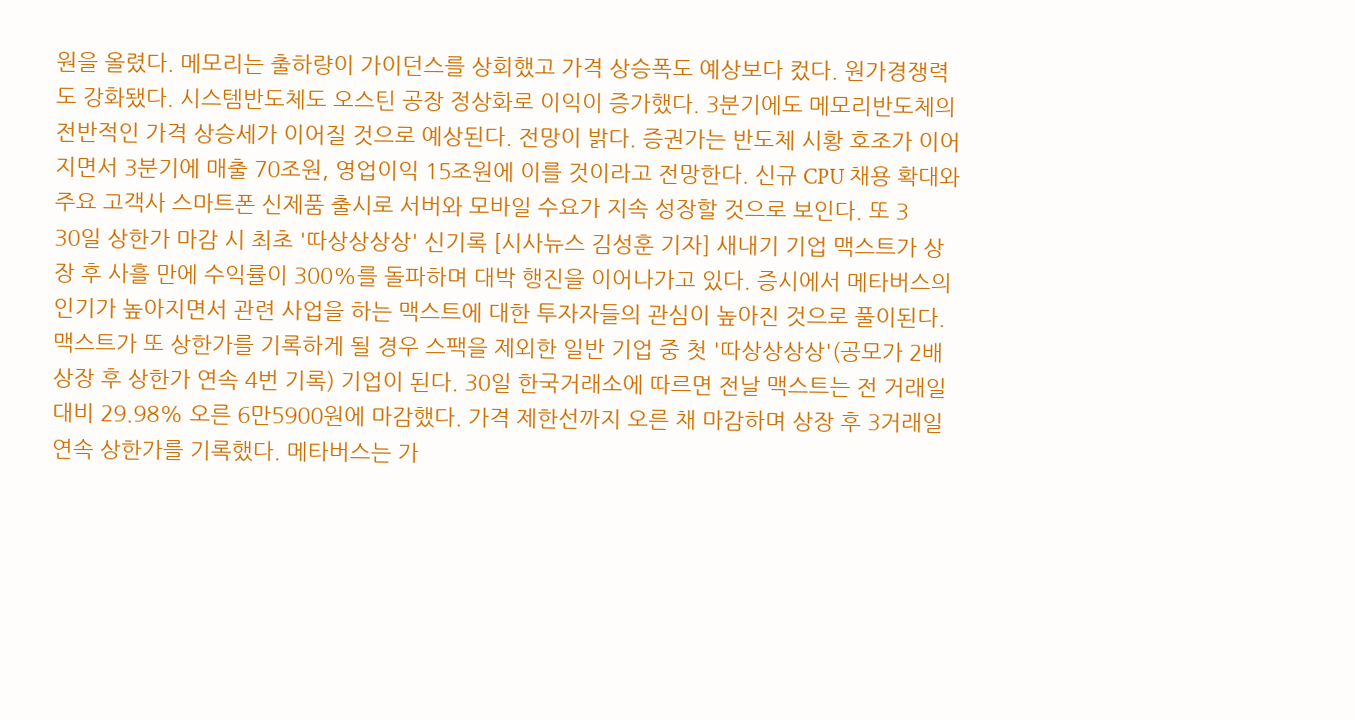원을 올렸다. 메모리는 출하량이 가이던스를 상회했고 가격 상승폭도 예상보다 컸다. 원가경쟁력도 강화됐다. 시스템반도체도 오스틴 공장 정상화로 이익이 증가했다. 3분기에도 메모리반도체의 전반적인 가격 상승세가 이어질 것으로 예상된다. 전망이 밝다. 증권가는 반도체 시황 호조가 이어지면서 3분기에 매출 70조원, 영업이익 15조원에 이를 것이라고 전망한다. 신규 CPU 채용 확대와 주요 고객사 스마트폰 신제품 출시로 서버와 모바일 수요가 지속 성장할 것으로 보인다. 또 3
30일 상한가 마감 시 최초 '따상상상상' 신기록 [시사뉴스 김성훈 기자] 새내기 기업 맥스트가 상장 후 사흘 만에 수익률이 300%를 돌파하며 대박 행진을 이어나가고 있다. 증시에서 메타버스의 인기가 높아지면서 관련 사업을 하는 맥스트에 대한 투자자들의 관심이 높아진 것으로 풀이된다. 맥스트가 또 상한가를 기록하게 될 경우 스팩을 제외한 일반 기업 중 첫 '따상상상상'(공모가 2배 상장 후 상한가 연속 4번 기록) 기업이 된다. 30일 한국거래소에 따르면 전날 맥스트는 전 거래일 대비 29.98% 오른 6만5900원에 마감했다. 가격 제한선까지 오른 채 마감하며 상장 후 3거래일 연속 상한가를 기록했다. 메타버스는 가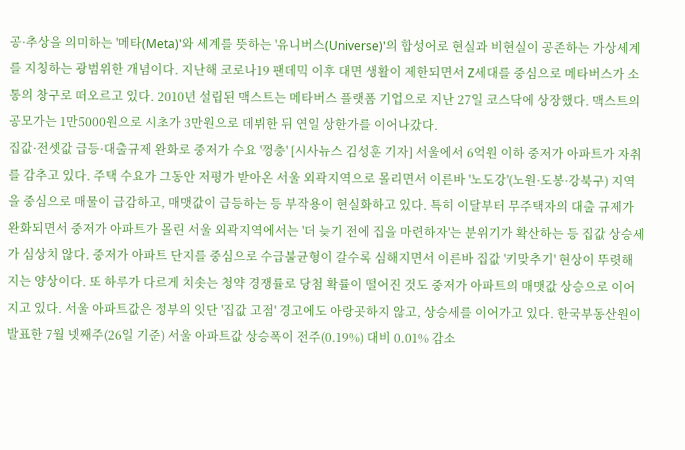공·추상을 의미하는 '메타(Meta)'와 세계를 뜻하는 '유니버스(Universe)'의 합성어로 현실과 비현실이 공존하는 가상세계를 지칭하는 광범위한 개념이다. 지난해 코로나19 팬데믹 이후 대면 생활이 제한되면서 Z세대를 중심으로 메타버스가 소통의 창구로 떠오르고 있다. 2010년 설립된 맥스트는 메타버스 플랫폼 기업으로 지난 27일 코스닥에 상장했다. 맥스트의 공모가는 1만5000원으로 시초가 3만원으로 데뷔한 뒤 연일 상한가를 이어나갔다.
집값·전셋값 급등·대출규제 완화로 중저가 수요 '껑충' [시사뉴스 김성훈 기자] 서울에서 6억원 이하 중저가 아파트가 자취를 감추고 있다. 주택 수요가 그동안 저평가 받아온 서울 외곽지역으로 몰리면서 이른바 '노도강'(노원·도봉·강북구) 지역을 중심으로 매물이 급감하고, 매맷값이 급등하는 등 부작용이 현실화하고 있다. 특히 이달부터 무주택자의 대출 규제가 완화되면서 중저가 아파트가 몰린 서울 외곽지역에서는 '더 늦기 전에 집을 마련하자'는 분위기가 확산하는 등 집값 상승세가 심상치 않다. 중저가 아파트 단지를 중심으로 수급불균형이 갈수록 심해지면서 이른바 집값 '키맞추기' 현상이 뚜렷해지는 양상이다. 또 하루가 다르게 치솟는 청약 경쟁률로 당첨 확률이 떨어진 것도 중저가 아파트의 매맷값 상승으로 이어지고 있다. 서울 아파트값은 정부의 잇단 '집값 고점' 경고에도 아랑곳하지 않고, 상승세를 이어가고 있다. 한국부동산원이 발표한 7월 넷째주(26일 기준) 서울 아파트값 상승폭이 전주(0.19%) 대비 0.01% 감소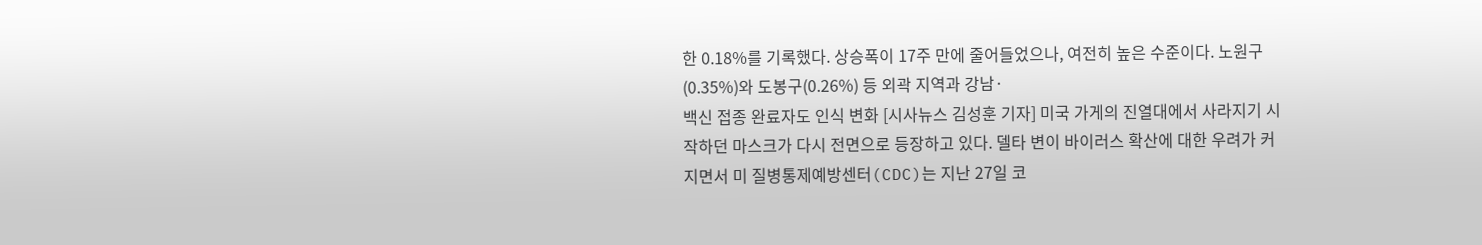한 0.18%를 기록했다. 상승폭이 17주 만에 줄어들었으나, 여전히 높은 수준이다. 노원구(0.35%)와 도봉구(0.26%) 등 외곽 지역과 강남·
백신 접종 완료자도 인식 변화 [시사뉴스 김성훈 기자] 미국 가게의 진열대에서 사라지기 시작하던 마스크가 다시 전면으로 등장하고 있다. 델타 변이 바이러스 확산에 대한 우려가 커지면서 미 질병통제예방센터(CDC)는 지난 27일 코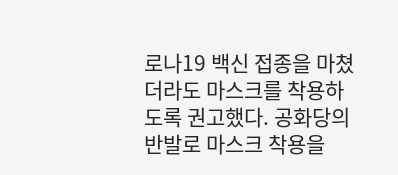로나19 백신 접종을 마쳤더라도 마스크를 착용하도록 권고했다. 공화당의 반발로 마스크 착용을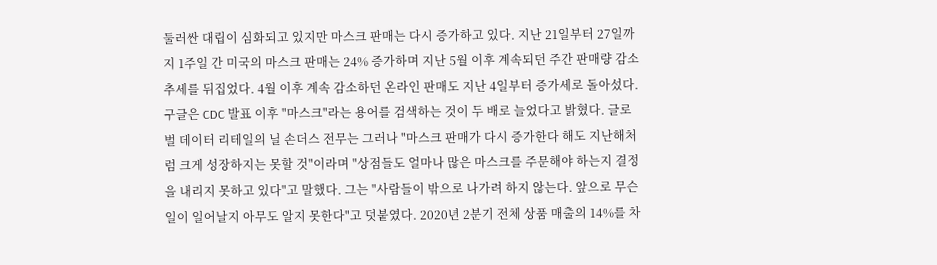둘러싼 대립이 심화되고 있지만 마스크 판매는 다시 증가하고 있다. 지난 21일부터 27일까지 1주일 간 미국의 마스크 판매는 24% 증가하며 지난 5월 이후 계속되던 주간 판매량 감소 추세를 뒤집었다. 4월 이후 계속 감소하던 온라인 판매도 지난 4일부터 증가세로 돌아섰다. 구글은 CDC 발표 이후 "마스크"라는 용어를 검색하는 것이 두 배로 늘었다고 밝혔다. 글로벌 데이터 리테일의 닐 손더스 전무는 그러나 "마스크 판매가 다시 증가한다 해도 지난해처럼 크게 성장하지는 못할 것"이라며 "상점들도 얼마나 많은 마스크를 주문해야 하는지 결정을 내리지 못하고 있다"고 말했다. 그는 "사람들이 밖으로 나가려 하지 않는다. 앞으로 무슨 일이 일어날지 아무도 알지 못한다"고 덧붙였다. 2020년 2분기 전체 상품 매출의 14%를 차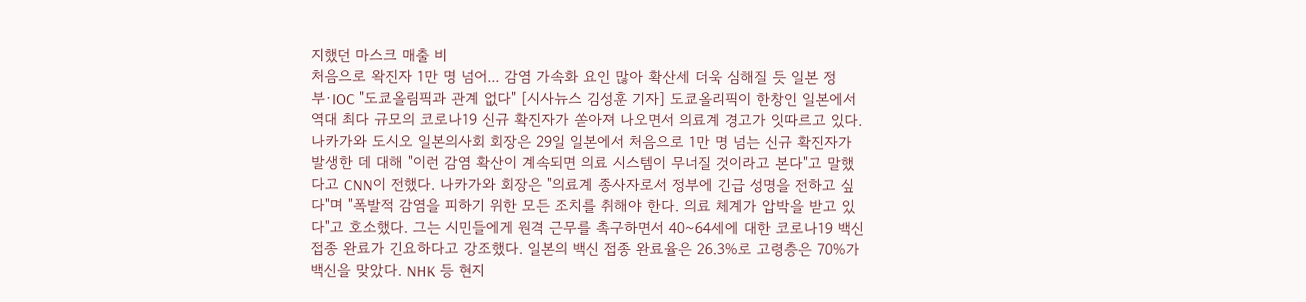지했던 마스크 매출 비
처음으로 왁진자 1만 명 넘어... 감염 가속화 요인 많아 확산세 더욱 심해질 듯 일본 정부·IOC "도쿄올림픽과 관계 없다" [시사뉴스 김성훈 기자] 도쿄올리픽이 한창인 일본에서 역대 최다 규모의 코로나19 신규 확진자가 쏟아져 나오면서 의료계 경고가 잇따르고 있다. 나카가와 도시오 일본의사회 회장은 29일 일본에서 처음으로 1만 명 넘는 신규 확진자가 발생한 데 대해 "이런 감염 확산이 계속되면 의료 시스템이 무너질 것이라고 본다"고 말했다고 CNN이 전했다. 나카가와 회장은 "의료계 종사자로서 정부에 긴급 성명을 전하고 싶다"며 "폭발적 감염을 피하기 위한 모든 조치를 취해야 한다. 의료 체계가 압박을 받고 있다"고 호소했다. 그는 시민들에게 원격 근무를 촉구하면서 40~64세에 대한 코로나19 백신 접종 완료가 긴요하다고 강조했다. 일본의 백신 접종 완료율은 26.3%로 고령층은 70%가 백신을 맞았다. NHK 등 현지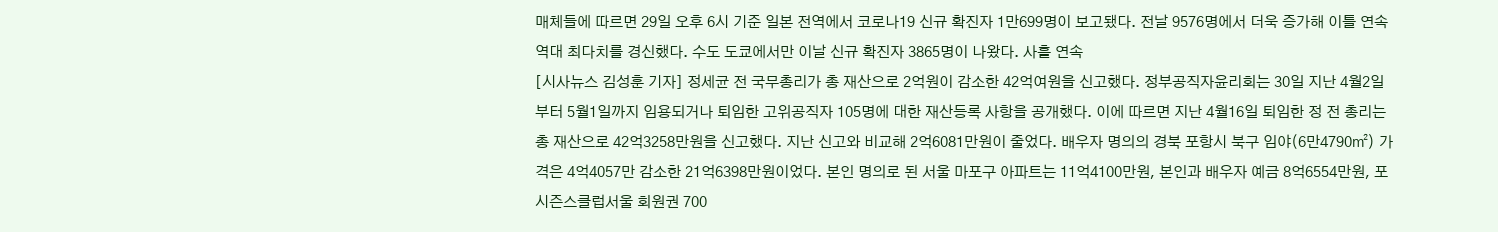매체들에 따르면 29일 오후 6시 기준 일본 전역에서 코로나19 신규 확진자 1만699명이 보고됐다. 전날 9576명에서 더욱 증가해 이틀 연속 역대 최다치를 경신했다. 수도 도쿄에서만 이날 신규 확진자 3865명이 나왔다. 사흘 연속
[시사뉴스 김성훈 기자] 정세균 전 국무총리가 총 재산으로 2억원이 감소한 42억여원을 신고했다. 정부공직자윤리회는 30일 지난 4월2일부터 5월1일까지 임용되거나 퇴임한 고위공직자 105명에 대한 재산등록 사항을 공개했다. 이에 따르면 지난 4월16일 퇴임한 정 전 총리는 총 재산으로 42억3258만원을 신고했다. 지난 신고와 비교해 2억6081만원이 줄었다. 배우자 명의의 경북 포항시 북구 임야(6만4790㎡) 가격은 4억4057만 감소한 21억6398만원이었다. 본인 명의로 된 서울 마포구 아파트는 11억4100만원, 본인과 배우자 예금 8억6554만원, 포시즌스클럽서울 회원권 700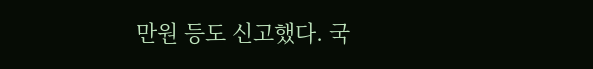만원 등도 신고했다. 국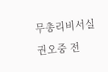무총리비서실 권오중 전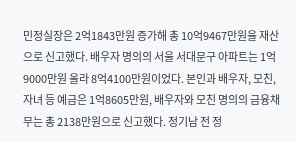민정실장은 2억1843만원 증가해 총 10억9467만원을 재산으로 신고했다. 배우자 명의의 서울 서대문구 아파트는 1억9000만원 올라 8억4100만원이었다. 본인과 배우자, 모친, 자녀 등 예금은 1억8605만원, 배우자와 모친 명의의 금융채무는 총 2138만원으로 신고했다. 정기남 전 정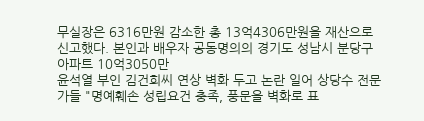무실장은 6316만원 감소한 총 13억4306만원을 재산으로 신고했다. 본인과 배우자 공동명의의 경기도 성남시 분당구 아파트 10억3050만
윤석열 부인 김건희씨 연상 벽화 두고 논란 일어 상당수 전문가들 "명예훼손 성립요건 충족, 풍문을 벽화로 표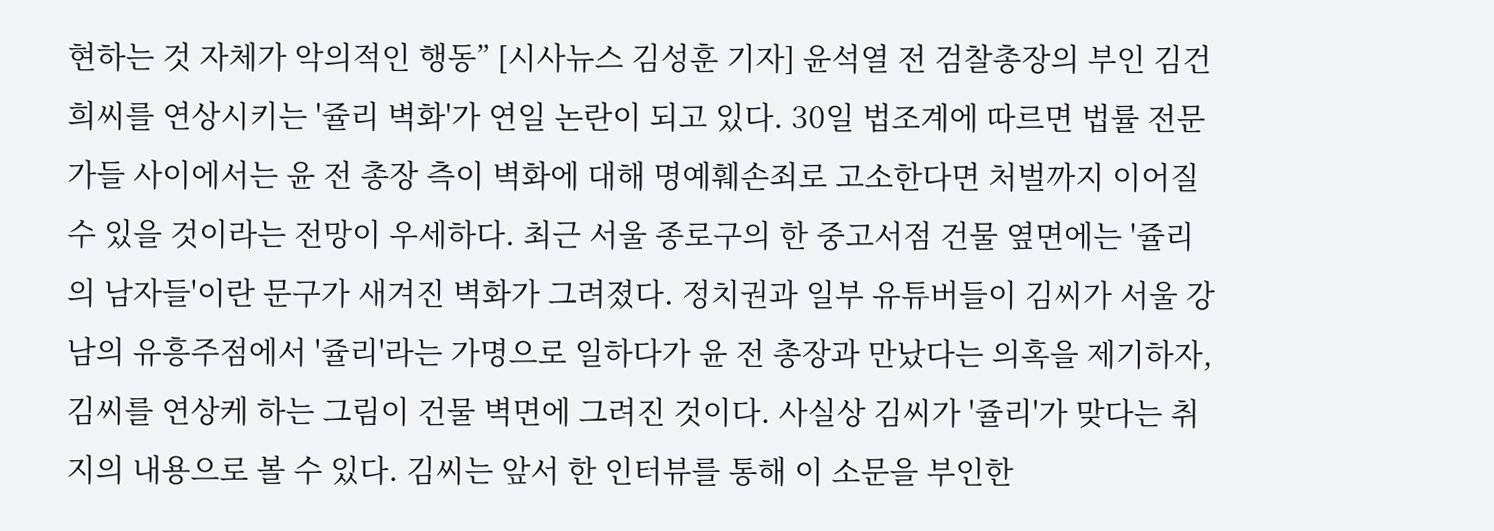현하는 것 자체가 악의적인 행동” [시사뉴스 김성훈 기자] 윤석열 전 검찰총장의 부인 김건희씨를 연상시키는 '쥴리 벽화'가 연일 논란이 되고 있다. 30일 법조계에 따르면 법률 전문가들 사이에서는 윤 전 총장 측이 벽화에 대해 명예훼손죄로 고소한다면 처벌까지 이어질 수 있을 것이라는 전망이 우세하다. 최근 서울 종로구의 한 중고서점 건물 옆면에는 '쥴리의 남자들'이란 문구가 새겨진 벽화가 그려졌다. 정치권과 일부 유튜버들이 김씨가 서울 강남의 유흥주점에서 '쥴리'라는 가명으로 일하다가 윤 전 총장과 만났다는 의혹을 제기하자, 김씨를 연상케 하는 그림이 건물 벽면에 그려진 것이다. 사실상 김씨가 '쥴리'가 맞다는 취지의 내용으로 볼 수 있다. 김씨는 앞서 한 인터뷰를 통해 이 소문을 부인한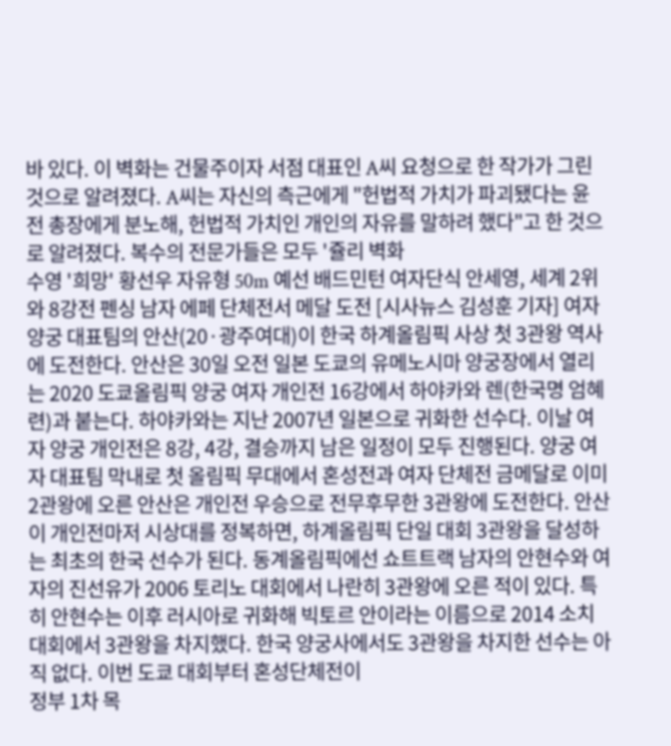바 있다. 이 벽화는 건물주이자 서점 대표인 A씨 요청으로 한 작가가 그린 것으로 알려졌다. A씨는 자신의 측근에게 "헌법적 가치가 파괴됐다는 윤 전 총장에게 분노해, 헌법적 가치인 개인의 자유를 말하려 했다"고 한 것으로 알려졌다. 복수의 전문가들은 모두 '쥴리 벽화
수영 '희망' 황선우 자유형 50m 예선 배드민턴 여자단식 안세영, 세계 2위와 8강전 펜싱 남자 에페 단체전서 메달 도전 [시사뉴스 김성훈 기자] 여자 양궁 대표팀의 안산(20·광주여대)이 한국 하계올림픽 사상 첫 3관왕 역사에 도전한다. 안산은 30일 오전 일본 도쿄의 유메노시마 양궁장에서 열리는 2020 도쿄올림픽 양궁 여자 개인전 16강에서 하야카와 렌(한국명 엄혜련)과 붙는다. 하야카와는 지난 2007년 일본으로 귀화한 선수다. 이날 여자 양궁 개인전은 8강, 4강, 결승까지 남은 일정이 모두 진행된다. 양궁 여자 대표팀 막내로 첫 올림픽 무대에서 혼성전과 여자 단체전 금메달로 이미 2관왕에 오른 안산은 개인전 우승으로 전무후무한 3관왕에 도전한다. 안산이 개인전마저 시상대를 정복하면, 하계올림픽 단일 대회 3관왕을 달성하는 최초의 한국 선수가 된다. 동계올림픽에선 쇼트트랙 남자의 안현수와 여자의 진선유가 2006 토리노 대회에서 나란히 3관왕에 오른 적이 있다. 특히 안현수는 이후 러시아로 귀화해 빅토르 안이라는 이름으로 2014 소치 대회에서 3관왕을 차지했다. 한국 양궁사에서도 3관왕을 차지한 선수는 아직 없다. 이번 도쿄 대회부터 혼성단체전이
정부 1차 목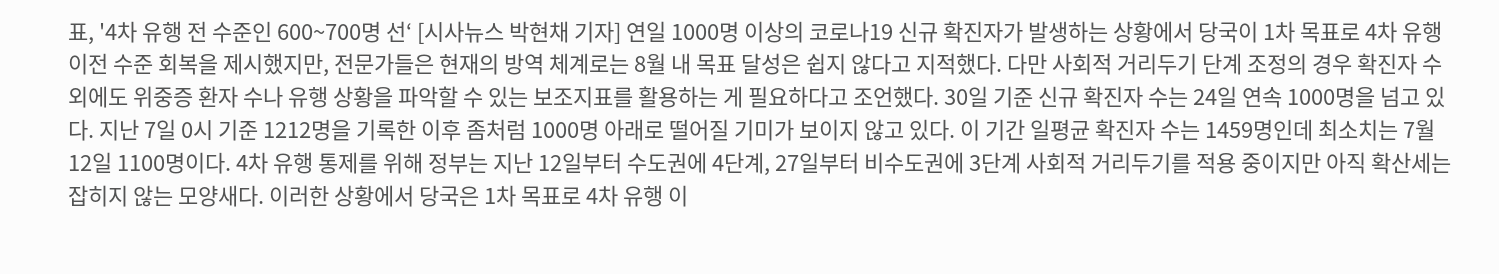표, '4차 유행 전 수준인 600~700명 선‘ [시사뉴스 박현채 기자] 연일 1000명 이상의 코로나19 신규 확진자가 발생하는 상황에서 당국이 1차 목표로 4차 유행 이전 수준 회복을 제시했지만, 전문가들은 현재의 방역 체계로는 8월 내 목표 달성은 쉽지 않다고 지적했다. 다만 사회적 거리두기 단계 조정의 경우 확진자 수 외에도 위중증 환자 수나 유행 상황을 파악할 수 있는 보조지표를 활용하는 게 필요하다고 조언했다. 30일 기준 신규 확진자 수는 24일 연속 1000명을 넘고 있다. 지난 7일 0시 기준 1212명을 기록한 이후 좀처럼 1000명 아래로 떨어질 기미가 보이지 않고 있다. 이 기간 일평균 확진자 수는 1459명인데 최소치는 7월12일 1100명이다. 4차 유행 통제를 위해 정부는 지난 12일부터 수도권에 4단계, 27일부터 비수도권에 3단계 사회적 거리두기를 적용 중이지만 아직 확산세는 잡히지 않는 모양새다. 이러한 상황에서 당국은 1차 목표로 4차 유행 이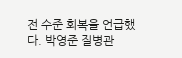전 수준 회복을 언급했다. 박영준 질병관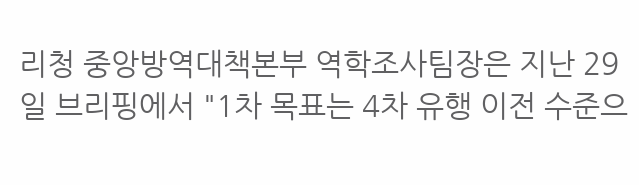리청 중앙방역대책본부 역학조사팀장은 지난 29일 브리핑에서 "1차 목표는 4차 유행 이전 수준으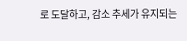로 도달하고, 감소 추세가 유지되는